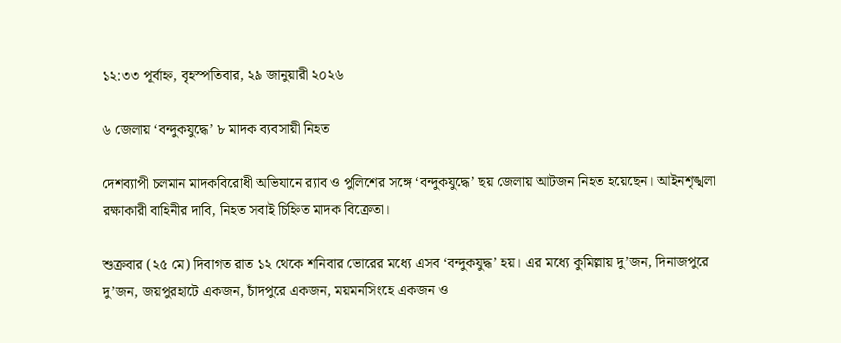১২:৩৩ পূর্বাহ্ন, বৃহস্পতিবার, ২৯ জানুয়ারী ২০২৬

৬ জেলায় ‘বন্দুকযুদ্ধে’ ৮ মাদক ব্যবসায়ী নিহত

দেশব্যাপী চলমান মাদকবিরোধী অভিযানে র‌্যাব ও পুলিশের সঙ্গে ‘বন্দুকযুদ্ধে’ ছয় জেলায় আটজন নিহত হয়েছেন। আইনশৃঙ্খলা রক্ষাকারী বাহিনীর দাবি, নিহত সবাই চিহ্নিত মাদক বিক্রেতা।

শুক্রবার (২৫ মে) দিবাগত রাত ১২ থেকে শনিবার ভোরের মধ্যে এসব ‘বন্দুকযুদ্ধ’ হয়। এর মধ্যে কুমিল্লায় দু’জন, দিনাজপুরে দু’জন, জয়পুরহাটে একজন, চাঁদপুরে একজন, ময়মনসিংহে একজন ও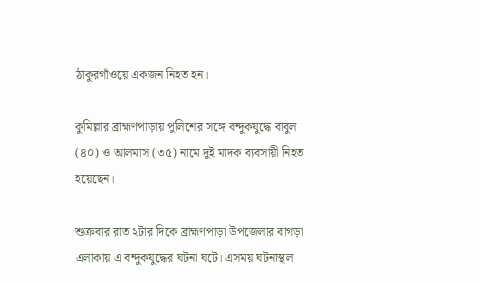ঠাকুরগাঁওয়ে একজন নিহত হন।

কুমিল্লার ব্রাহ্মণপাড়ায় পুলিশের সঙ্গে বন্দুকযুদ্ধে বাবুল (৪০) ও আলমাস (৩৫) নামে দুই মাদক ব্যবসায়ী নিহত হয়েছেন।

শুক্রবার রাত ২টার দিকে ব্রাহ্মণপাড়া উপজেলার বাগড়া এলাকায় এ বন্দুকযুদ্ধের ঘটনা ঘটে। এসময় ঘটনাস্থল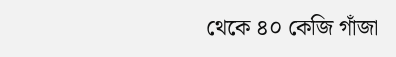থেকে ৪০ কেজি গাঁজা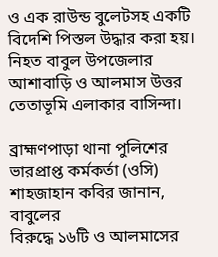ও এক রাউন্ড বুলেটসহ একটি বিদেশি পিস্তল উদ্ধার করা হয়। নিহত বাবুল উপজেলার আশাবাড়ি ও আলমাস উত্তর তেতাভূমি এলাকার বাসিন্দা।

ব্রাহ্মণপাড়া থানা পুলিশের ভারপ্রাপ্ত কর্মকর্তা (ওসি) শাহজাহান কবির জানান, বাবুলের
বিরুদ্ধে ১৬টি ও আলমাসের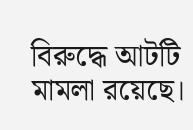বিরুদ্ধে আটটি মামলা রয়েছে।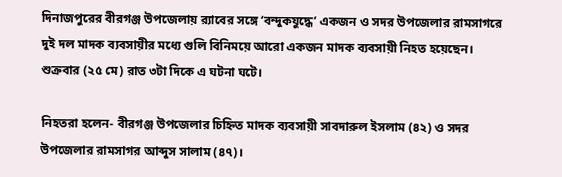দিনাজপুরের বীরগঞ্জ উপজেলায় র‌্যাবের সঙ্গে ‘বন্দুকযুদ্ধে’ একজন ও সদর উপজেলার রামসাগরে দুই দল মাদক ব্যবসায়ীর মধ্যে গুলি বিনিময়ে আরো একজন মাদক ব্যবসায়ী নিহত হয়েছেন। শুক্রবার (২৫ মে) রাত ৩টা দিকে এ ঘটনা ঘটে।

নিহতরা হলেন- বীরগঞ্জ উপজেলার চিহ্নিত মাদক ব্যবসায়ী সাবদারুল ইসলাম (৪২) ও সদর উপজেলার রামসাগর আব্দুস সালাম (৪৭)।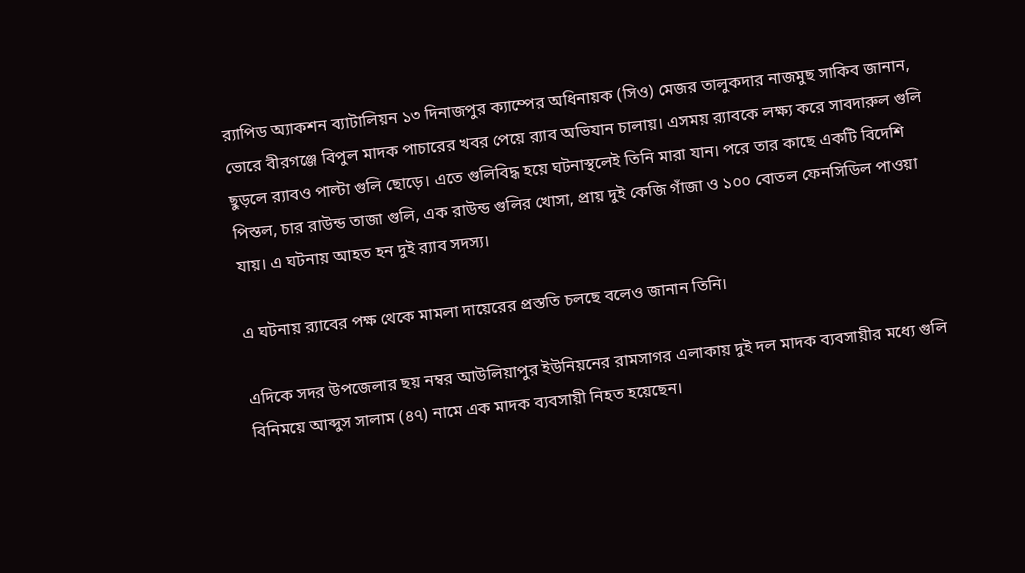র‌্যাপিড অ্যাকশন ব্যাটালিয়ন ১৩ দিনাজপুর ক্যাম্পের অধিনায়ক (সিও) মেজর তালুকদার নাজমুছ সাকিব জানান, ভোরে বীরগঞ্জে বিপুল মাদক পাচারের খবর পেয়ে র‌্যাব অভিযান চালায়। এসময় র‌্যাবকে লক্ষ্য করে সাবদারুল গুলি ছুড়লে র‌্যাবও পাল্টা গুলি ছোড়ে। এতে গুলিবিদ্ধ হয়ে ঘটনাস্থলেই তিনি মারা যান। পরে তার কাছে একটি বিদেশি পিস্তল, চার রাউন্ড তাজা গুলি, এক রাউন্ড গুলির খোসা, প্রায় দুই কেজি গাঁজা ও ১০০ বোতল ফেনসিডিল পাওয়া যায়। এ ঘটনায় আহত হন দুই র‌্যাব সদস্য।

এ ঘটনায় র‌্যাবের পক্ষ থেকে মামলা দায়েরের প্রস্ততি চলছে বলেও জানান তিনি।

এদিকে সদর উপজেলার ছয় নম্বর আউলিয়াপুর ইউনিয়নের রামসাগর এলাকায় দুই দল মাদক ব্যবসায়ীর মধ্যে গুলি বিনিময়ে আব্দুস সালাম (৪৭) নামে এক মাদক ব্যবসায়ী নিহত হয়েছেন।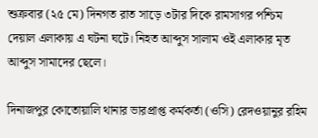শুক্রবার (২৫ মে) দিনগত রাত সাড়ে ৩টার দিকে রামসাগর পশ্চিম দেয়াল এলাকায় এ ঘটনা ঘটে। নিহত আব্দুস সালাম ওই এলাকার মৃত আব্দুস সামাদের ছেলে।

দিনাজপুর কোতোয়ালি থানার ভারপ্রাপ্ত কর্মকর্তা (ওসি) রেদওয়ানুর রহিম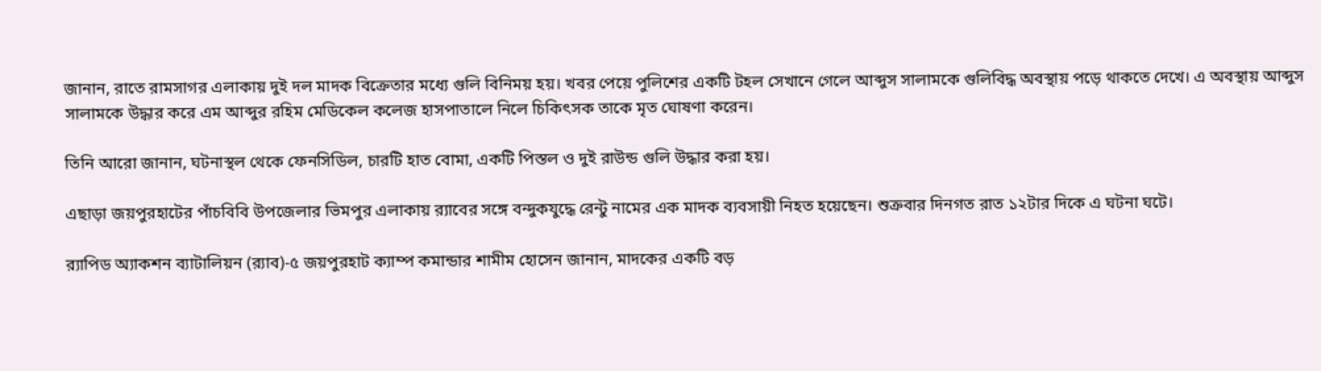জানান, রাতে রামসাগর এলাকায় দুই দল মাদক বিক্রেতার মধ্যে গুলি বিনিময় হয়। খবর পেয়ে পুলিশের একটি টহল সেখানে গেলে আব্দুস সালামকে গুলিবিদ্ধ অবস্থায় পড়ে থাকতে দেখে। এ অবস্থায় আব্দুস সালামকে উদ্ধার করে এম আব্দুর রহিম মেডিকেল কলেজ হাসপাতালে নিলে চিকিৎসক তাকে মৃত ঘোষণা করেন।

তিনি আরো জানান, ঘটনাস্থল থেকে ফেনসিডিল, চারটি হাত বোমা, একটি পিস্তল ও দুই রাউন্ড গুলি উদ্ধার করা হয়।

এছাড়া জয়পুরহাটের পাঁচবিবি উপজেলার ভিমপুর এলাকায় র‌্যাবের সঙ্গে বন্দুকযুদ্ধে রেন্টু নামের এক মাদক ব্যবসায়ী নিহত হয়েছেন। শুক্রবার দিনগত রাত ১২টার দিকে এ ঘটনা ঘটে।

র‌্যাপিড অ্যাকশন ব্যাটালিয়ন (র‌্যাব)-৫ জয়পুরহাট ক্যাম্প কমান্ডার শামীম হোসেন জানান, মাদকের একটি বড়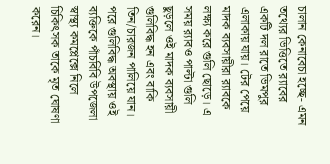চালান কেনাবেচা হচ্ছে- এমন তথ্যের ভিত্তিতে র‌্যাবের একটি দল রাতে ভিমপুর এলাকায় যায়। টের পেয়ে মাদক ব্যবসায়ীরা র‌্যাবকে লক্ষ্য করে গুলি ছোড়ে। এ সময় র‌্যাবও পাল্টা গুলি ছুড়লে ওই মাদক ব্যবসায়ী গুলিবিদ্ধ হন এবং বাকি তিন/চারজন পালিয়ে যান। পরে গুলিবিদ্ধ অবস্থায় ওই ব্যক্তিকে পাঁচবিবি উপজেলা স্বাস্থ্য কমপ্লেক্সে নিলে চিকিৎসক তাকে মৃত ঘোষণা করেন।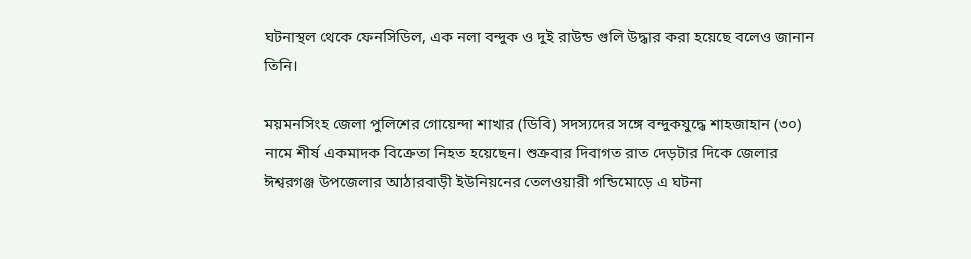ঘটনাস্থল থেকে ফেনসিডিল, এক নলা বন্দুক ও দুই রাউন্ড গুলি উদ্ধার করা হয়েছে বলেও জানান তিনি।

ময়মনসিংহ জেলা পুলিশের গোয়েন্দা শাখার (ডিবি) সদস্যদের সঙ্গে বন্দুকযুদ্ধে শাহজাহান (৩০) নামে শীর্ষ একমাদক বিক্রেতা নিহত হয়েছেন। শুক্রবার দিবাগত রাত দেড়টার দিকে জেলার ঈশ্বরগঞ্জ উপজেলার আঠারবাড়ী ইউনিয়নের তেলওয়ারী গন্ডিমোড়ে এ ঘটনা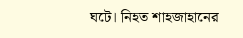ঘটে। নিহত শাহজাহানের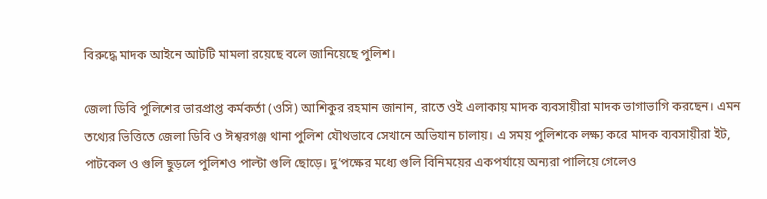বিরুদ্ধে মাদক আইনে আটটি মামলা রয়েছে বলে জানিয়েছে পুলিশ।

জেলা ডিবি পুলিশের ভারপ্রাপ্ত কর্মকর্তা (ওসি) আশিকুর রহমান জানান, রাতে ওই এলাকায় মাদক ব্যবসায়ীরা মাদক ভাগাভাগি করছেন। এমন তথ্যের ভিত্তিতে জেলা ডিবি ও ঈশ্বরগঞ্জ থানা পুলিশ যৌথভাবে সেখানে অভিযান চালায়। এ সময় পুলিশকে লক্ষ্য করে মাদক ব্যবসায়ীরা ইট, পাটকেল ও গুলি ছুড়লে পুলিশও পাল্টা গুলি ছোড়ে। দু’পক্ষের মধ্যে গুলি বিনিময়ের একপর্যায়ে অন্যরা পালিয়ে গেলেও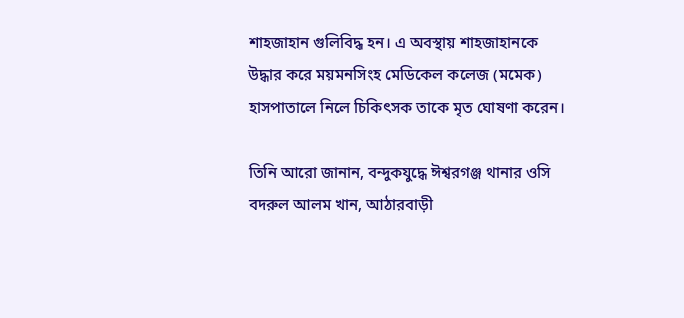শাহজাহান গুলিবিদ্ধ হন। এ অবস্থায় শাহজাহানকে উদ্ধার করে ময়মনসিংহ মেডিকেল কলেজ (মমেক) হাসপাতালে নিলে চিকিৎসক তাকে মৃত ঘোষণা করেন।

তিনি আরো জানান, বন্দুকযুদ্ধে ঈশ্বরগঞ্জ থানার ওসি বদরুল আলম খান, আঠারবাড়ী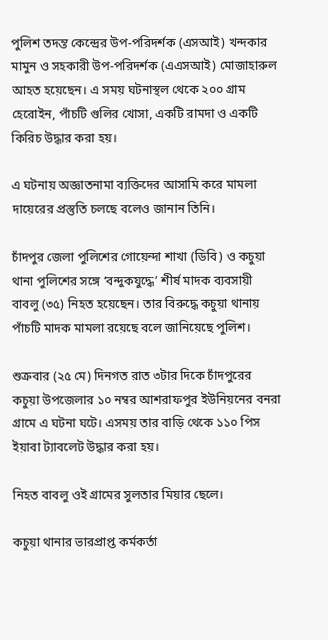পুলিশ তদন্ত কেন্দ্রের উপ-পরিদর্শক (এসআই) খন্দকার মামুন ও সহকারী উপ-পরিদর্শক (এএসআই) মোজাহারুল আহত হয়েছেন। এ সময় ঘটনাস্থল থেকে ২০০ গ্রাম হেরোইন, পাঁচটি গুলির খোসা, একটি রামদা ও একটি কিরিচ উদ্ধার করা হয়।

এ ঘটনায় অজ্ঞাতনামা ব্যক্তিদের আসামি করে মামলা দায়েরের প্রস্তুতি চলছে বলেও জানান তিনি।

চাঁদপুর জেলা পুলিশের গোয়েন্দা শাখা (ডিবি) ও কচুয়া থানা পুলিশের সঙ্গে ‘বন্দুকযুদ্ধে’ শীর্ষ মাদক ব্যবসায়ী বাবলু (৩৫) নিহত হয়েছেন। তার বিরুদ্ধে কচুয়া থানায় পাঁচটি মাদক মামলা রয়েছে বলে জানিয়েছে পুলিশ।

শুক্রবার (২৫ মে) দিনগত রাত ৩টার দিকে চাঁদপুরের কচুয়া উপজেলার ১০ নম্বর আশরাফপুর ইউনিয়নের বনরা গ্রামে এ ঘটনা ঘটে। এসময় তার বাড়ি থেকে ১১০ পিস ইয়াবা ট্যাবলেট উদ্ধার করা হয়।

নিহত বাবলু ওই গ্রামের সুলতার মিয়ার ছেলে।

কচুয়া থানার ভারপ্রাপ্ত কর্মকর্তা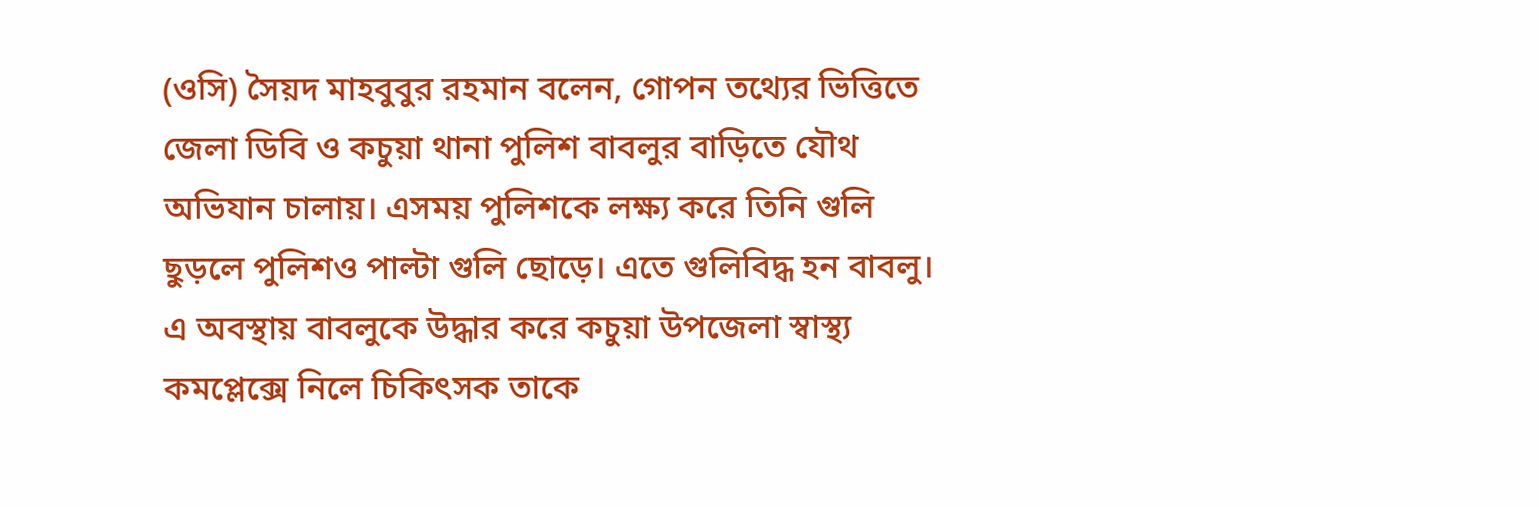(ওসি) সৈয়দ মাহবুবুর রহমান বলেন, গোপন তথ্যের ভিত্তিতে জেলা ডিবি ও কচুয়া থানা পুলিশ বাবলুর বাড়িতে যৌথ অভিযান চালায়। এসময় পুলিশকে লক্ষ্য করে তিনি গুলি ছুড়লে পুলিশও পাল্টা গুলি ছোড়ে। এতে গুলিবিদ্ধ হন বাবলু। এ অবস্থায় বাবলুকে উদ্ধার করে কচুয়া উপজেলা স্বাস্থ্য কমপ্লেক্সে নিলে চিকিৎসক তাকে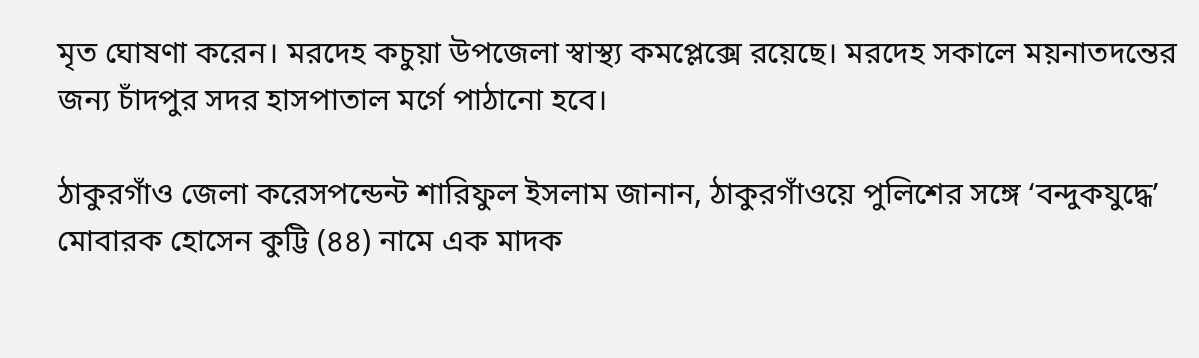মৃত ঘোষণা করেন। মরদেহ কচুয়া উপজেলা স্বাস্থ্য কমপ্লেক্সে রয়েছে। মরদেহ সকালে ময়নাতদন্তের জন্য চাঁদপুর সদর হাসপাতাল মর্গে পাঠানো হবে।

ঠাকুরগাঁও জেলা করেসপন্ডেন্ট শারিফুল ইসলাম জানান, ঠাকুরগাঁওয়ে পুলিশের সঙ্গে ‘বন্দুকযুদ্ধে’ মোবারক হোসেন কুট্টি (৪৪) নামে এক মাদক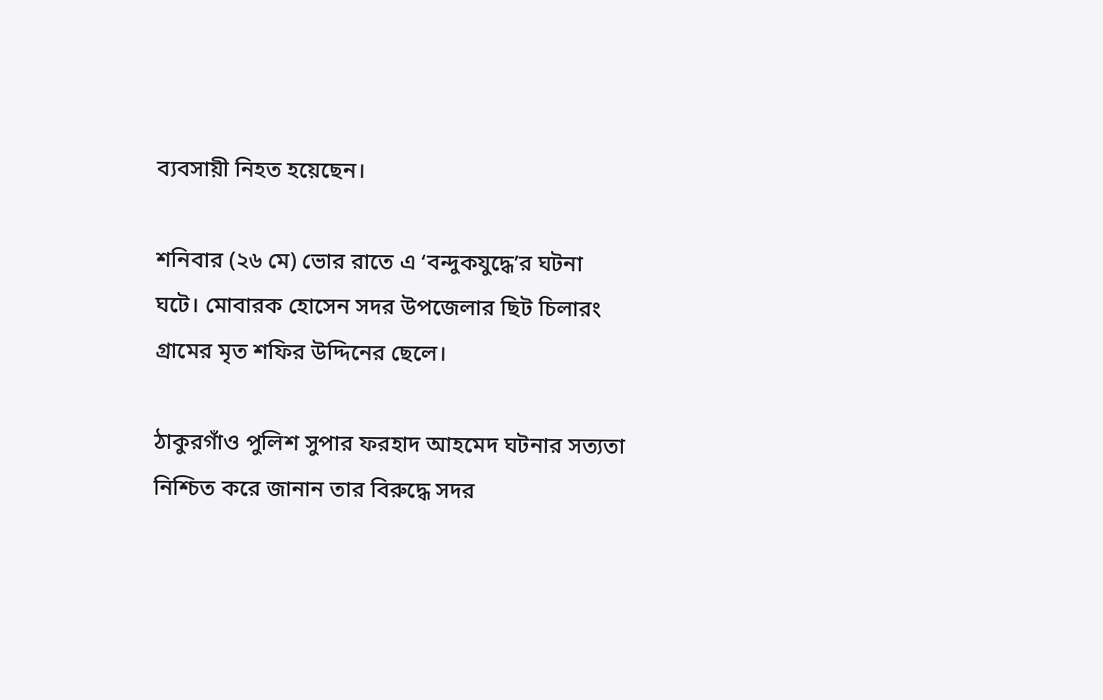ব্যবসায়ী নিহত হয়েছেন।

শনিবার (২৬ মে) ভোর রাতে এ ‘বন্দুকযুদ্ধে’র ঘটনা ঘটে। মোবারক হোসেন সদর উপজেলার ছিট চিলারং গ্রামের মৃত শফির উদ্দিনের ছেলে।

ঠাকুরগাঁও পুলিশ সুপার ফরহাদ আহমেদ ঘটনার সত্যতা নিশ্চিত করে জানান তার বিরুদ্ধে সদর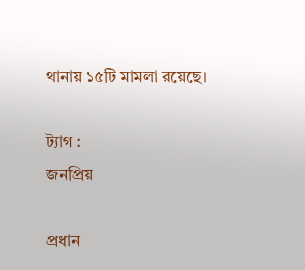থানায় ১৫টি মামলা রয়েছে।

ট্যাগ :
জনপ্রিয়

প্রধান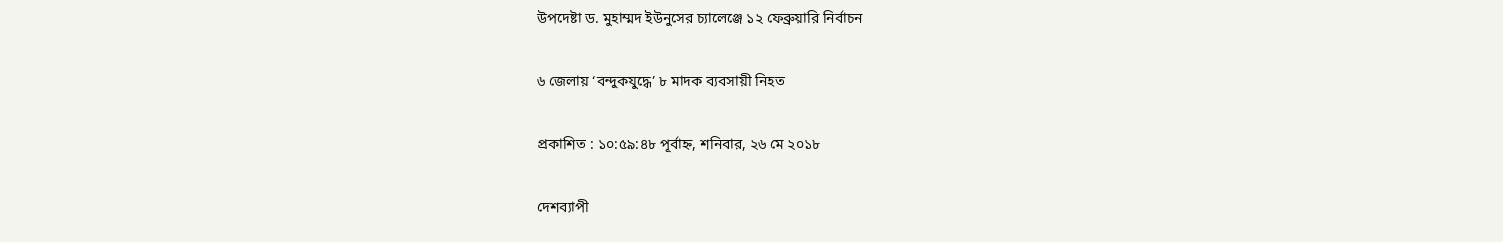উপদেষ্টা ড. মুহাম্মদ ইউনুসের চ্যালেঞ্জে ১২ ফেব্রুয়ারি নির্বাচন

৬ জেলায় ‘বন্দুকযুদ্ধে’ ৮ মাদক ব্যবসায়ী নিহত

প্রকাশিত : ১০:৫৯:৪৮ পূর্বাহ্ন, শনিবার, ২৬ মে ২০১৮

দেশব্যাপী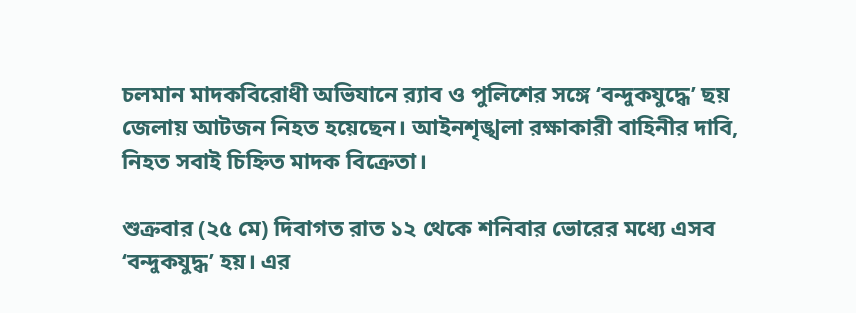চলমান মাদকবিরোধী অভিযানে র‌্যাব ও পুলিশের সঙ্গে ‘বন্দুকযুদ্ধে’ ছয় জেলায় আটজন নিহত হয়েছেন। আইনশৃঙ্খলা রক্ষাকারী বাহিনীর দাবি, নিহত সবাই চিহ্নিত মাদক বিক্রেতা।

শুক্রবার (২৫ মে) দিবাগত রাত ১২ থেকে শনিবার ভোরের মধ্যে এসব ‘বন্দুকযুদ্ধ’ হয়। এর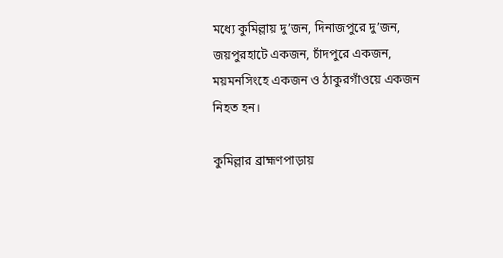মধ্যে কুমিল্লায় দু’জন, দিনাজপুরে দু’জন, জয়পুরহাটে একজন, চাঁদপুরে একজন, ময়মনসিংহে একজন ও ঠাকুরগাঁওয়ে একজন নিহত হন।

কুমিল্লার ব্রাহ্মণপাড়ায়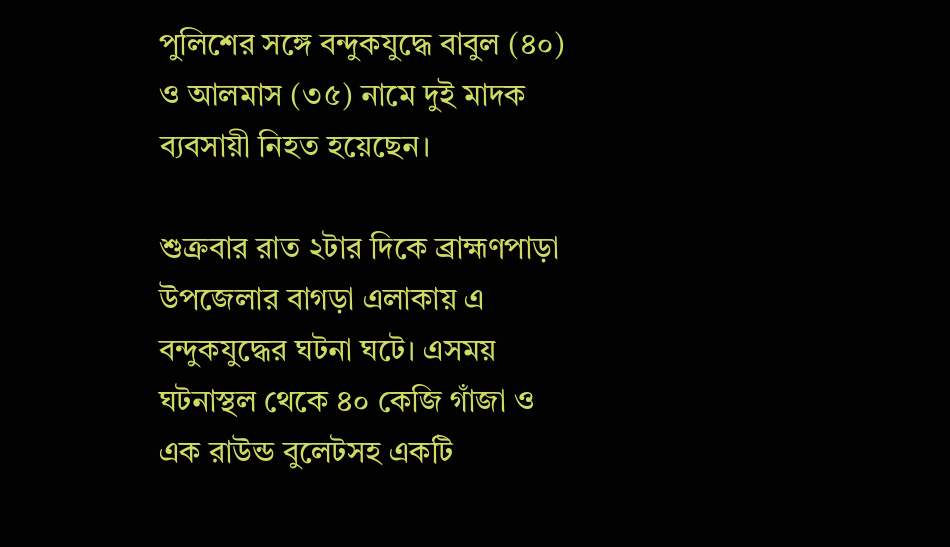পুলিশের সঙ্গে বন্দুকযুদ্ধে বাবুল (৪০) ও আলমাস (৩৫) নামে দুই মাদক ব্যবসায়ী নিহত হয়েছেন।

শুক্রবার রাত ২টার দিকে ব্রাহ্মণপাড়া উপজেলার বাগড়া এলাকায় এ বন্দুকযুদ্ধের ঘটনা ঘটে। এসময় ঘটনাস্থল থেকে ৪০ কেজি গাঁজা ও এক রাউন্ড বুলেটসহ একটি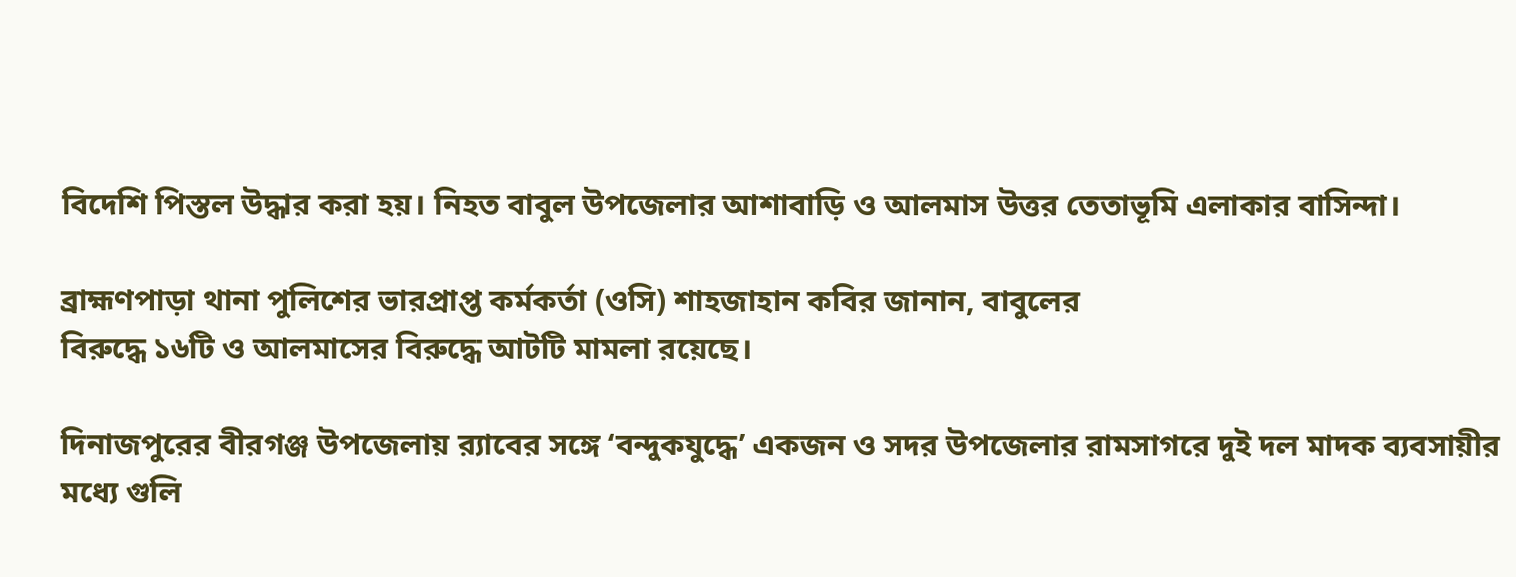বিদেশি পিস্তল উদ্ধার করা হয়। নিহত বাবুল উপজেলার আশাবাড়ি ও আলমাস উত্তর তেতাভূমি এলাকার বাসিন্দা।

ব্রাহ্মণপাড়া থানা পুলিশের ভারপ্রাপ্ত কর্মকর্তা (ওসি) শাহজাহান কবির জানান, বাবুলের
বিরুদ্ধে ১৬টি ও আলমাসের বিরুদ্ধে আটটি মামলা রয়েছে।

দিনাজপুরের বীরগঞ্জ উপজেলায় র‌্যাবের সঙ্গে ‘বন্দুকযুদ্ধে’ একজন ও সদর উপজেলার রামসাগরে দুই দল মাদক ব্যবসায়ীর মধ্যে গুলি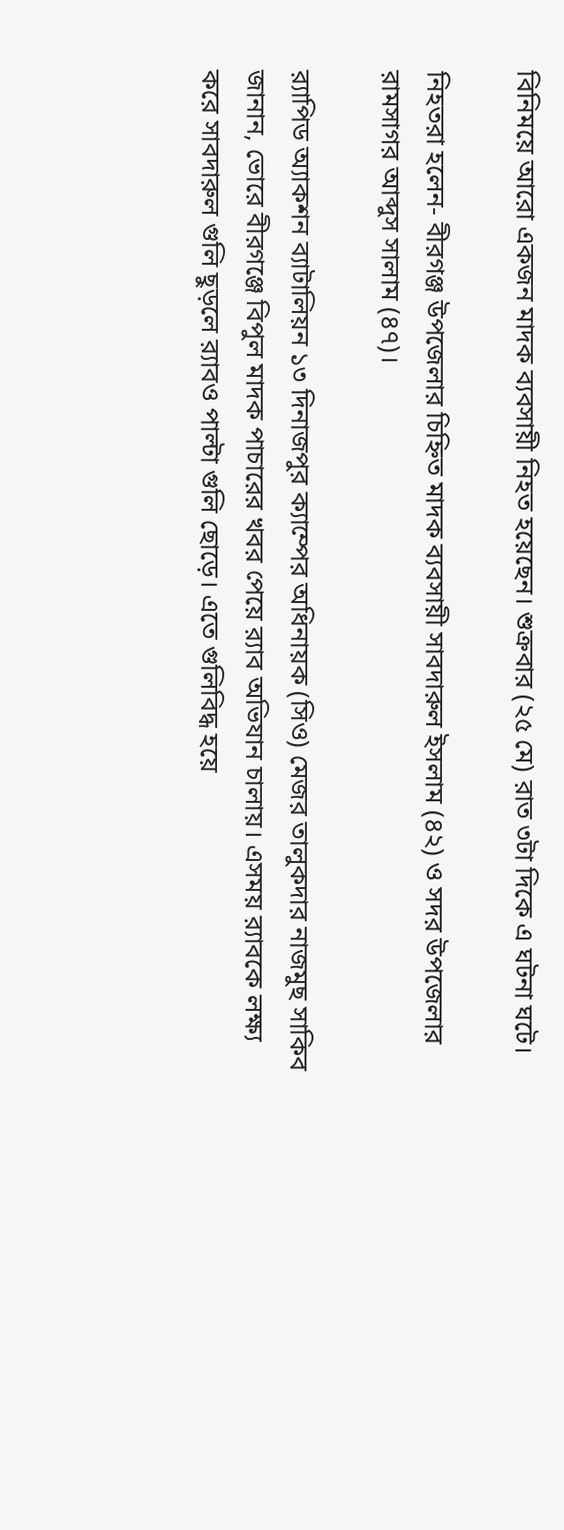বিনিময়ে আরো একজন মাদক ব্যবসায়ী নিহত হয়েছেন। শুক্রবার (২৫ মে) রাত ৩টা দিকে এ ঘটনা ঘটে।

নিহতরা হলেন- বীরগঞ্জ উপজেলার চিহ্নিত মাদক ব্যবসায়ী সাবদারুল ইসলাম (৪২) ও সদর উপজেলার রামসাগর আব্দুস সালাম (৪৭)।

র‌্যাপিড অ্যাকশন ব্যাটালিয়ন ১৩ দিনাজপুর ক্যাম্পের অধিনায়ক (সিও) মেজর তালুকদার নাজমুছ সাকিব জানান, ভোরে বীরগঞ্জে বিপুল মাদক পাচারের খবর পেয়ে র‌্যাব অভিযান চালায়। এসময় র‌্যাবকে লক্ষ্য করে সাবদারুল গুলি ছুড়লে র‌্যাবও পাল্টা গুলি ছোড়ে। এতে গুলিবিদ্ধ হয়ে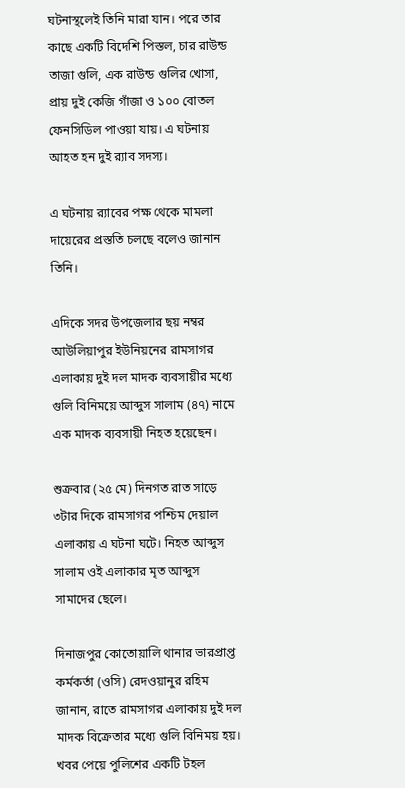ঘটনাস্থলেই তিনি মারা যান। পরে তার কাছে একটি বিদেশি পিস্তল, চার রাউন্ড তাজা গুলি, এক রাউন্ড গুলির খোসা, প্রায় দুই কেজি গাঁজা ও ১০০ বোতল ফেনসিডিল পাওয়া যায়। এ ঘটনায় আহত হন দুই র‌্যাব সদস্য।

এ ঘটনায় র‌্যাবের পক্ষ থেকে মামলা দায়েরের প্রস্ততি চলছে বলেও জানান তিনি।

এদিকে সদর উপজেলার ছয় নম্বর আউলিয়াপুর ইউনিয়নের রামসাগর এলাকায় দুই দল মাদক ব্যবসায়ীর মধ্যে গুলি বিনিময়ে আব্দুস সালাম (৪৭) নামে এক মাদক ব্যবসায়ী নিহত হয়েছেন।

শুক্রবার (২৫ মে) দিনগত রাত সাড়ে ৩টার দিকে রামসাগর পশ্চিম দেয়াল এলাকায় এ ঘটনা ঘটে। নিহত আব্দুস সালাম ওই এলাকার মৃত আব্দুস সামাদের ছেলে।

দিনাজপুর কোতোয়ালি থানার ভারপ্রাপ্ত কর্মকর্তা (ওসি) রেদওয়ানুর রহিম জানান, রাতে রামসাগর এলাকায় দুই দল মাদক বিক্রেতার মধ্যে গুলি বিনিময় হয়। খবর পেয়ে পুলিশের একটি টহল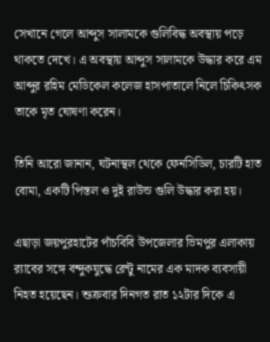সেখানে গেলে আব্দুস সালামকে গুলিবিদ্ধ অবস্থায় পড়ে থাকতে দেখে। এ অবস্থায় আব্দুস সালামকে উদ্ধার করে এম আব্দুর রহিম মেডিকেল কলেজ হাসপাতালে নিলে চিকিৎসক তাকে মৃত ঘোষণা করেন।

তিনি আরো জানান, ঘটনাস্থল থেকে ফেনসিডিল, চারটি হাত বোমা, একটি পিস্তল ও দুই রাউন্ড গুলি উদ্ধার করা হয়।

এছাড়া জয়পুরহাটের পাঁচবিবি উপজেলার ভিমপুর এলাকায় র‌্যাবের সঙ্গে বন্দুকযুদ্ধে রেন্টু নামের এক মাদক ব্যবসায়ী নিহত হয়েছেন। শুক্রবার দিনগত রাত ১২টার দিকে এ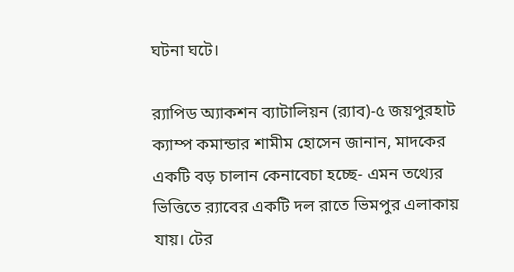ঘটনা ঘটে।

র‌্যাপিড অ্যাকশন ব্যাটালিয়ন (র‌্যাব)-৫ জয়পুরহাট ক্যাম্প কমান্ডার শামীম হোসেন জানান, মাদকের একটি বড় চালান কেনাবেচা হচ্ছে- এমন তথ্যের ভিত্তিতে র‌্যাবের একটি দল রাতে ভিমপুর এলাকায় যায়। টের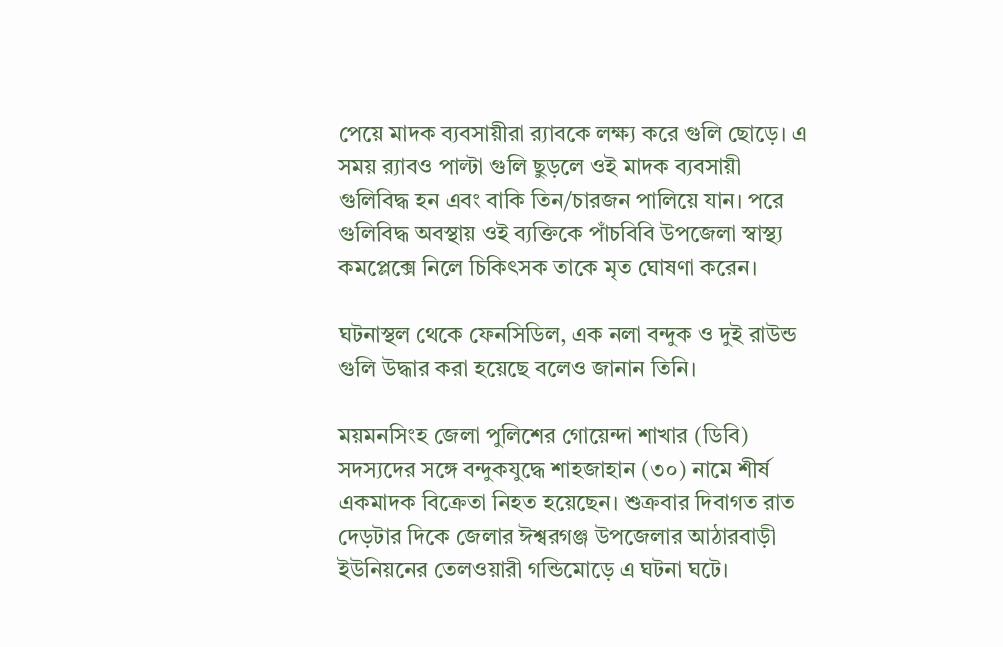পেয়ে মাদক ব্যবসায়ীরা র‌্যাবকে লক্ষ্য করে গুলি ছোড়ে। এ সময় র‌্যাবও পাল্টা গুলি ছুড়লে ওই মাদক ব্যবসায়ী গুলিবিদ্ধ হন এবং বাকি তিন/চারজন পালিয়ে যান। পরে গুলিবিদ্ধ অবস্থায় ওই ব্যক্তিকে পাঁচবিবি উপজেলা স্বাস্থ্য কমপ্লেক্সে নিলে চিকিৎসক তাকে মৃত ঘোষণা করেন।

ঘটনাস্থল থেকে ফেনসিডিল, এক নলা বন্দুক ও দুই রাউন্ড গুলি উদ্ধার করা হয়েছে বলেও জানান তিনি।

ময়মনসিংহ জেলা পুলিশের গোয়েন্দা শাখার (ডিবি) সদস্যদের সঙ্গে বন্দুকযুদ্ধে শাহজাহান (৩০) নামে শীর্ষ একমাদক বিক্রেতা নিহত হয়েছেন। শুক্রবার দিবাগত রাত দেড়টার দিকে জেলার ঈশ্বরগঞ্জ উপজেলার আঠারবাড়ী ইউনিয়নের তেলওয়ারী গন্ডিমোড়ে এ ঘটনা ঘটে।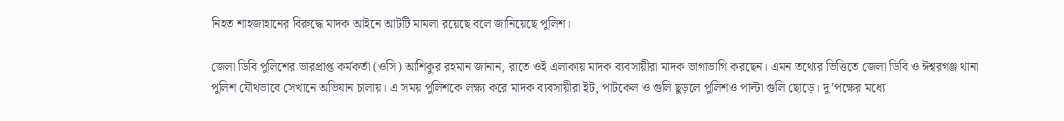নিহত শাহজাহানের বিরুদ্ধে মাদক আইনে আটটি মামলা রয়েছে বলে জানিয়েছে পুলিশ।

জেলা ডিবি পুলিশের ভারপ্রাপ্ত কর্মকর্তা (ওসি) আশিকুর রহমান জানান, রাতে ওই এলাকায় মাদক ব্যবসায়ীরা মাদক ভাগাভাগি করছেন। এমন তথ্যের ভিত্তিতে জেলা ডিবি ও ঈশ্বরগঞ্জ থানা পুলিশ যৌথভাবে সেখানে অভিযান চালায়। এ সময় পুলিশকে লক্ষ্য করে মাদক ব্যবসায়ীরা ইট, পাটকেল ও গুলি ছুড়লে পুলিশও পাল্টা গুলি ছোড়ে। দু’পক্ষের মধ্যে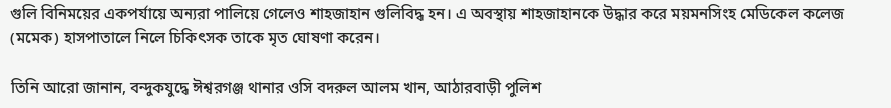গুলি বিনিময়ের একপর্যায়ে অন্যরা পালিয়ে গেলেও শাহজাহান গুলিবিদ্ধ হন। এ অবস্থায় শাহজাহানকে উদ্ধার করে ময়মনসিংহ মেডিকেল কলেজ (মমেক) হাসপাতালে নিলে চিকিৎসক তাকে মৃত ঘোষণা করেন।

তিনি আরো জানান, বন্দুকযুদ্ধে ঈশ্বরগঞ্জ থানার ওসি বদরুল আলম খান, আঠারবাড়ী পুলিশ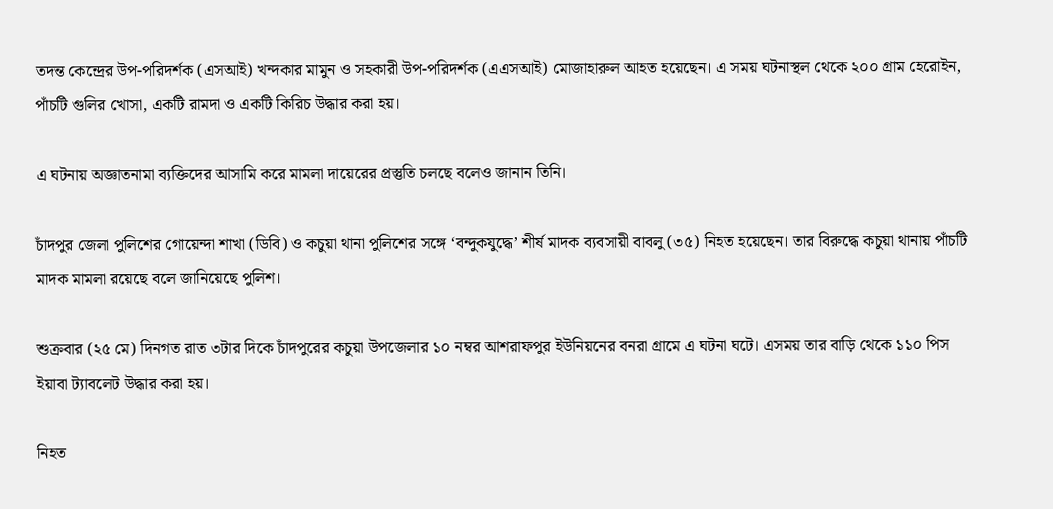তদন্ত কেন্দ্রের উপ-পরিদর্শক (এসআই) খন্দকার মামুন ও সহকারী উপ-পরিদর্শক (এএসআই) মোজাহারুল আহত হয়েছেন। এ সময় ঘটনাস্থল থেকে ২০০ গ্রাম হেরোইন, পাঁচটি গুলির খোসা, একটি রামদা ও একটি কিরিচ উদ্ধার করা হয়।

এ ঘটনায় অজ্ঞাতনামা ব্যক্তিদের আসামি করে মামলা দায়েরের প্রস্তুতি চলছে বলেও জানান তিনি।

চাঁদপুর জেলা পুলিশের গোয়েন্দা শাখা (ডিবি) ও কচুয়া থানা পুলিশের সঙ্গে ‘বন্দুকযুদ্ধে’ শীর্ষ মাদক ব্যবসায়ী বাবলু (৩৫) নিহত হয়েছেন। তার বিরুদ্ধে কচুয়া থানায় পাঁচটি মাদক মামলা রয়েছে বলে জানিয়েছে পুলিশ।

শুক্রবার (২৫ মে) দিনগত রাত ৩টার দিকে চাঁদপুরের কচুয়া উপজেলার ১০ নম্বর আশরাফপুর ইউনিয়নের বনরা গ্রামে এ ঘটনা ঘটে। এসময় তার বাড়ি থেকে ১১০ পিস ইয়াবা ট্যাবলেট উদ্ধার করা হয়।

নিহত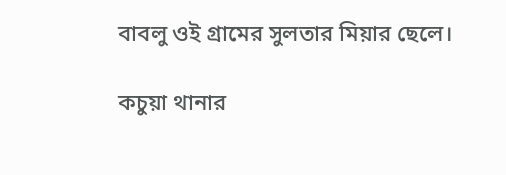বাবলু ওই গ্রামের সুলতার মিয়ার ছেলে।

কচুয়া থানার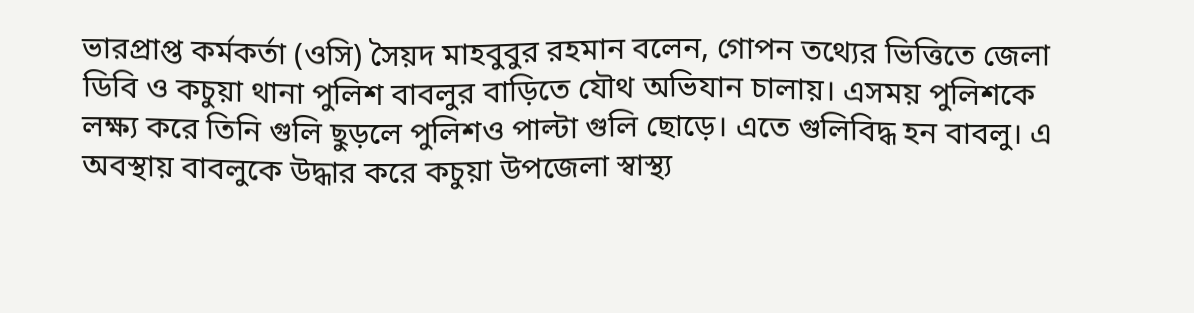ভারপ্রাপ্ত কর্মকর্তা (ওসি) সৈয়দ মাহবুবুর রহমান বলেন, গোপন তথ্যের ভিত্তিতে জেলা ডিবি ও কচুয়া থানা পুলিশ বাবলুর বাড়িতে যৌথ অভিযান চালায়। এসময় পুলিশকে লক্ষ্য করে তিনি গুলি ছুড়লে পুলিশও পাল্টা গুলি ছোড়ে। এতে গুলিবিদ্ধ হন বাবলু। এ অবস্থায় বাবলুকে উদ্ধার করে কচুয়া উপজেলা স্বাস্থ্য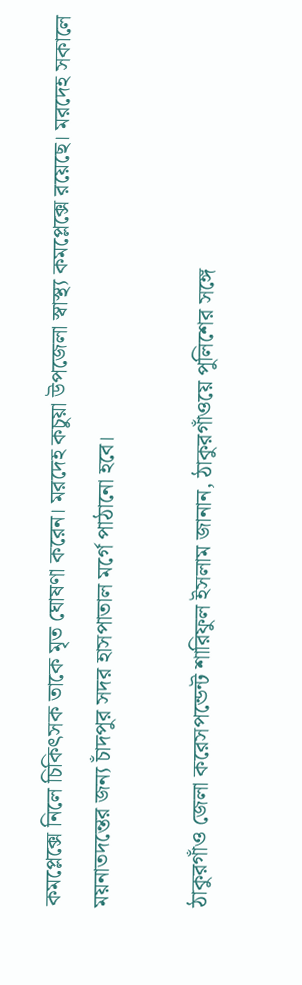কমপ্লেক্সে নিলে চিকিৎসক তাকে মৃত ঘোষণা করেন। মরদেহ কচুয়া উপজেলা স্বাস্থ্য কমপ্লেক্সে রয়েছে। মরদেহ সকালে ময়নাতদন্তের জন্য চাঁদপুর সদর হাসপাতাল মর্গে পাঠানো হবে।

ঠাকুরগাঁও জেলা করেসপন্ডেন্ট শারিফুল ইসলাম জানান, ঠাকুরগাঁওয়ে পুলিশের সঙ্গে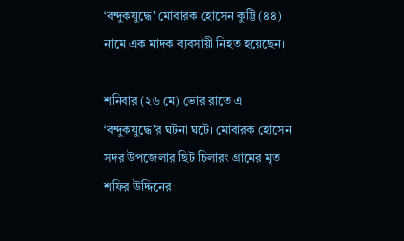‘বন্দুকযুদ্ধে’ মোবারক হোসেন কুট্টি (৪৪) নামে এক মাদক ব্যবসায়ী নিহত হয়েছেন।

শনিবার (২৬ মে) ভোর রাতে এ ‘বন্দুকযুদ্ধে’র ঘটনা ঘটে। মোবারক হোসেন সদর উপজেলার ছিট চিলারং গ্রামের মৃত শফির উদ্দিনের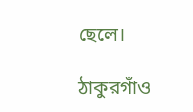ছেলে।

ঠাকুরগাঁও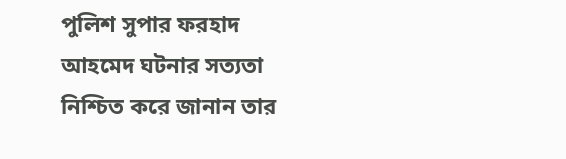পুলিশ সুপার ফরহাদ আহমেদ ঘটনার সত্যতা নিশ্চিত করে জানান তার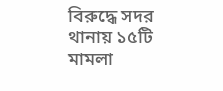বিরুদ্ধে সদর থানায় ১৫টি মামলা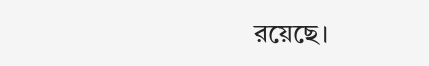রয়েছে।